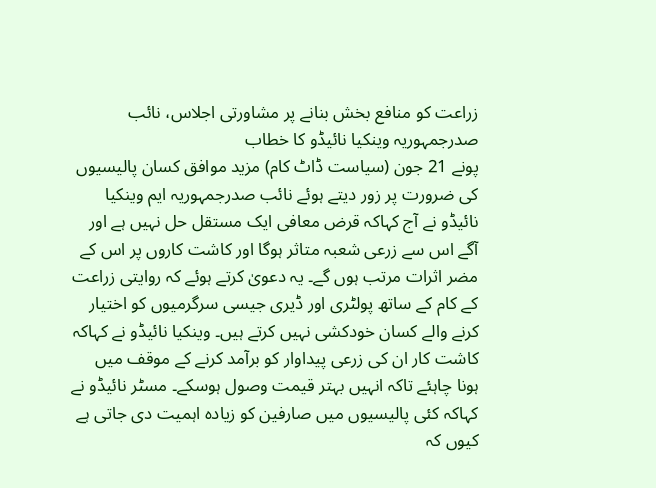زراعت کو منافع بخش بنانے پر مشاورتی اجلاس، نائب صدرجمہوریہ وینکیا نائیڈو کا خطاب
پونے 21 جون (سیاست ڈاٹ کام) مزید موافق کسان پالیسیوں کی ضرورت پر زور دیتے ہوئے نائب صدرجمہوریہ ایم وینکیا نائیڈو نے آج کہاکہ قرض معافی ایک مستقل حل نہیں ہے اور آگے اس سے زرعی شعبہ متاثر ہوگا اور کاشت کاروں پر اس کے مضر اثرات مرتب ہوں گے۔ یہ دعویٰ کرتے ہوئے کہ روایتی زراعت کے کام کے ساتھ پولٹری اور ڈیری جیسی سرگرمیوں کو اختیار کرنے والے کسان خودکشی نہیں کرتے ہیں۔ وینکیا نائیڈو نے کہاکہ کاشت کار ان کی زرعی پیداوار کو برآمد کرنے کے موقف میں ہونا چاہئے تاکہ انہیں بہتر قیمت وصول ہوسکے۔ مسٹر نائیڈو نے کہاکہ کئی پالیسیوں میں صارفین کو زیادہ اہمیت دی جاتی ہے کیوں کہ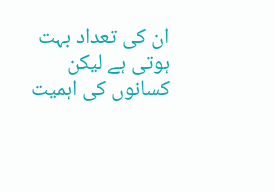ان کی تعداد بہت ہوتی ہے لیکن کسانوں کی اہمیت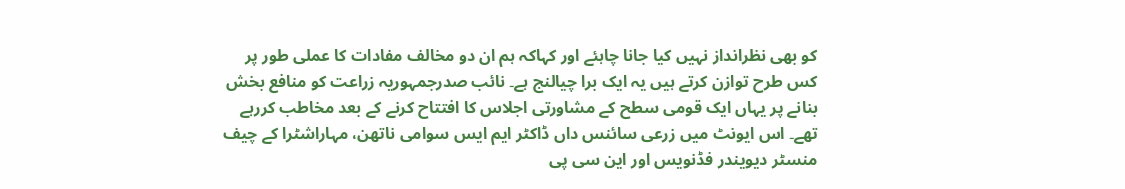کو بھی نظرانداز نہیں کیا جانا چاہئے اور کہاکہ ہم ان دو مخالف مفادات کا عملی طور پر کس طرح توازن کرتے ہیں یہ ایک برا چیالنج ہے۔ نائب صدرجمہوریہ زراعت کو منافع بخش بنانے پر یہاں ایک قومی سطح کے مشاورتی اجلاس کا افتتاح کرنے کے بعد مخاطب کررہے تھے۔ اس ایونٹ میں زرعی سائنس داں ڈاکٹر ایم ایس سوامی ناتھن، مہاراشٹرا کے چیف منسٹر دیویندر فڈنویس اور این سی پی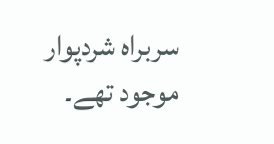سربراہ شردپوار موجود تھے۔